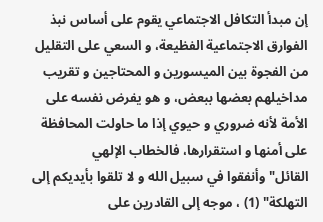إن مبدأ التكافل الاجتماعي يقوم على أساس نبذ الفوارق الاجتماعية الفظيعة، و السعي على التقليل من الفجوة بين الميسورين و المحتاجين و تقريب مداخيلهم بعضها ببعض، و هو يفرض نفسه على الأمة لأنه ضروري و حيوي إذا ما حاولت المحافظة على أمنها و استقرارها، فالخطاب الإلهي القائل"وأنفقوا في سبيل الله و لا تلقوا بأيديكم إلى التهلكة" (1) ، موجه إلى القادرين على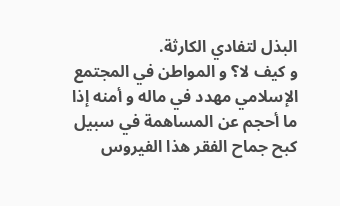البذل لتفادي الكارثة.
و كيف لا؟ و المواطن في المجتمع الإسلامي مهدد في ماله و أمنه إذا ما أحجم عن المساهمة في سبيل كبح جماح الفقر هذا الفيروس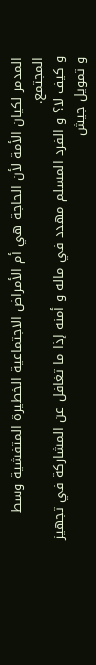المدمر لكيان الأمة لأن الحاجة هي أم الأمراض الاجتماعية الخطيرة المتفشية وسط المجتمع.
و كيف لا؟ و الفرد المسلم مهدد في ماله و أمنه إذا ما تغافل عن المشاركة في تجهيز و تمويل جيش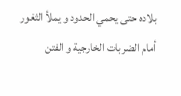بلاده حتى يحمي الحدود و يملأ الثغور أمام الضربات الخارجية و الفتن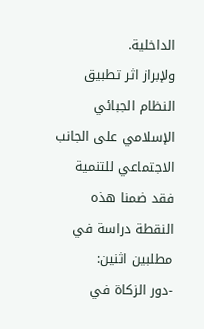الداخلية.
ولإبراز اثر تطبيق النظام الجبائي الإسلامي على الجانب الاجتماعي للتنمية فقد ضمنا هذه النقطة دراسة في مطلبين اثنين:
-دور الزكاة في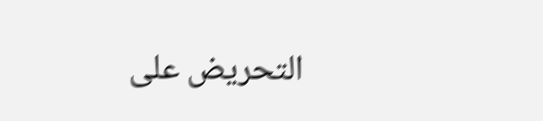التحريض على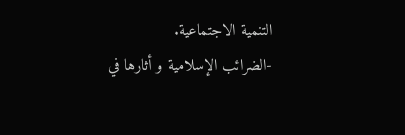التنمية الاجتماعية.
-الضرائب الإسلامية و أثارها في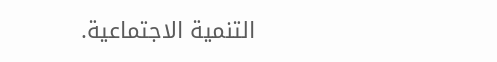التنمية الاجتماعية.